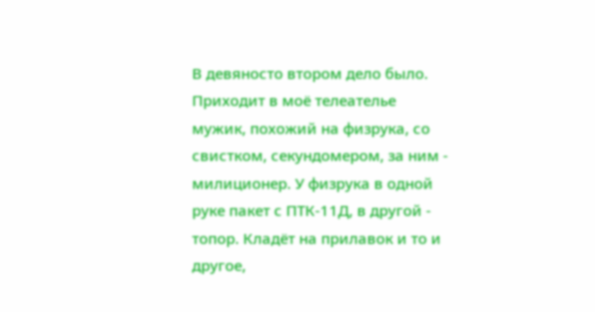В девяносто втором дело было.
Приходит в моё телеателье мужик, похожий на физрука, со свистком, секундомером, за ним - милиционер. У физрука в одной руке пакет с ПТК-11Д, в другой - топор. Кладёт на прилавок и то и другое,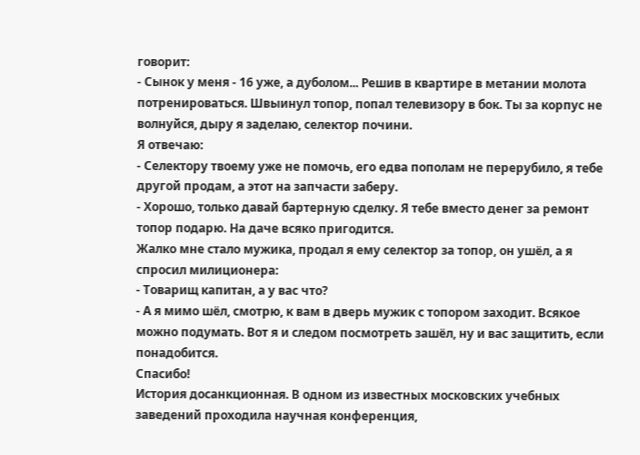говорит:
- Сынок у меня - 16 уже, а дуболом... Решив в квартире в метании молота потренироваться. Швыинул топор, попал телевизору в бок. Ты за корпус не волнуйся, дыру я заделаю, селектор почини.
Я отвечаю:
- Селектору твоему уже не помочь, его едва пополам не перерубило, я тебе другой продам, а этот на запчасти заберу.
- Хорошо, только давай бартерную сделку. Я тебе вместо денег за ремонт топор подарю. На даче всяко пригодится.
Жалко мне стало мужика, продал я ему селектор за топор, он ушёл, а я спросил милиционера:
- Товарищ капитан, а у вас что?
- А я мимо шёл, смотрю, к вам в дверь мужик с топором заходит. Всякое можно подумать. Вот я и следом посмотреть зашёл, ну и вас защитить, если понадобится.
Спасибо!
История досанкционная. В одном из известных московских учебных заведений проходила научная конференция,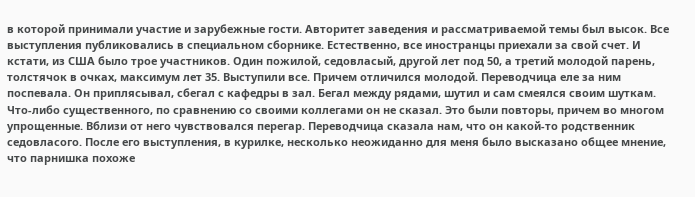в которой принимали участие и зарубежные гости. Авторитет заведения и рассматриваемой темы был высок. Все выступления публиковались в специальном сборнике. Естественно, все иностранцы приехали за свой счет. И кстати, из США было трое участников. Один пожилой, седовласый, другой лет под 50, а третий молодой парень, толстячок в очках, максимум лет 35. Выступили все. Причем отличился молодой. Переводчица еле за ним поспевала. Он приплясывал, сбегал с кафедры в зал. Бегал между рядами, шутил и сам смеялся своим шуткам. Что-либо существенного, по сравнению со своими коллегами он не сказал. Это были повторы, причем во многом упрощенные. Вблизи от него чувствовался перегар. Переводчица сказала нам, что он какой-то родственник седовласого. После его выступления, в курилке, несколько неожиданно для меня было высказано общее мнение, что парнишка похоже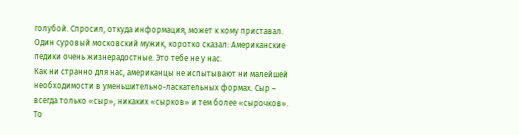голубой. Спросил, откуда информация, может к кому приставал. Один суровый московский мужик, коротко сказал: Американские педики очень жизнерадостные. Это тебе не у нас.
Как ни странно для нас, американцы не испытывают ни малейшей необходимости в уменьшительно-ласкательных формах. Сыр – всегда только «сыр», никаких «сырков» и тем более «сырочков». То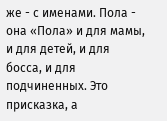же - с именами. Пола - она «Пола» и для мамы, и для детей, и для босса, и для подчиненных. Это присказка, а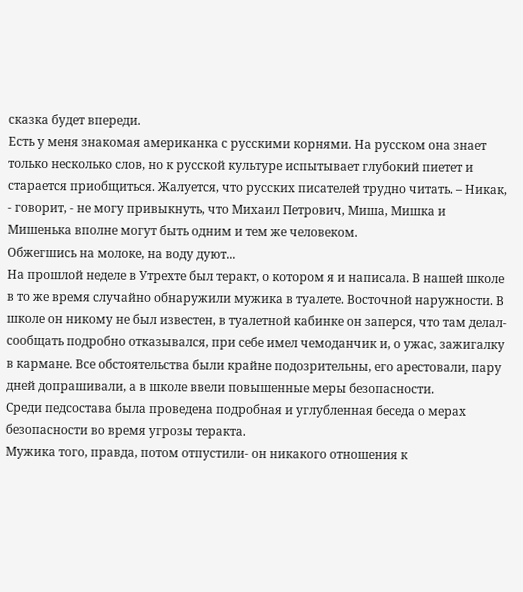сказка будет впереди.
Есть у меня знакомая американка с русскими корнями. На русском она знает только несколько слов, но к русской культуре испытывает глубокий пиетет и старается приобщиться. Жалуется, что русских писателей трудно читать. – Никак, - говорит, - не могу привыкнуть, что Михаил Петрович, Миша, Мишка и Мишенька вполне могут быть одним и тем же человеком.
Обжегшись на молоке, на воду дуют...
На прошлой неделе в Утрехте был теракт, о котором я и написала. В нашей школе в то же время случайно обнаружили мужика в туалете. Восточной наружности. В школе он никому не был известен, в туалетной кабинке он заперся, что там делал- сообщать подробно отказывался, при себе имел чемоданчик и, о ужас, зажигалку в кармане. Все обстоятельства были крайне подозрительны, его арестовали, пару дней допрашивали, а в школе ввели повышенные меры безопасности.
Среди педсостава была проведена подробная и углубленная беседа о мерах безопасности во время угрозы теракта.
Мужика того, правда, потом отпустили- он никакого отношения к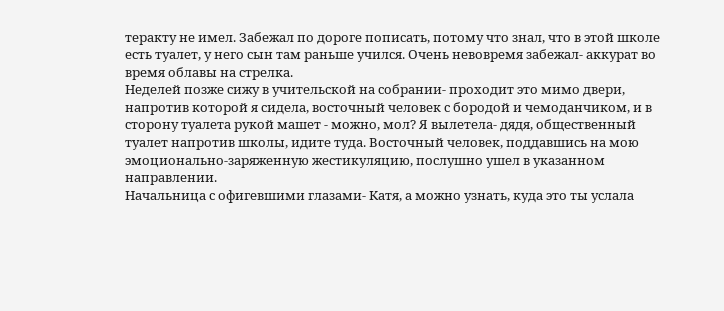теракту не имел. Забежал по дороге пописать, потому что знал, что в этой школе есть туалет, у него сын там раньше учился. Очень невовремя забежал- аккурат во время облавы на стрелка.
Неделей позже сижу в учительской на собрании- проходит это мимо двери, напротив которой я сидела, восточный человек с бородой и чемоданчиком, и в сторону туалета рукой машет - можно, мол? Я вылетела- дядя, общественный туалет напротив школы, идите туда. Восточный человек, поддавшись на мою эмоционально-заряженную жестикуляцию, послушно ушел в указанном направлении.
Начальница с офигевшими глазами- Катя, а можно узнать, куда это ты услала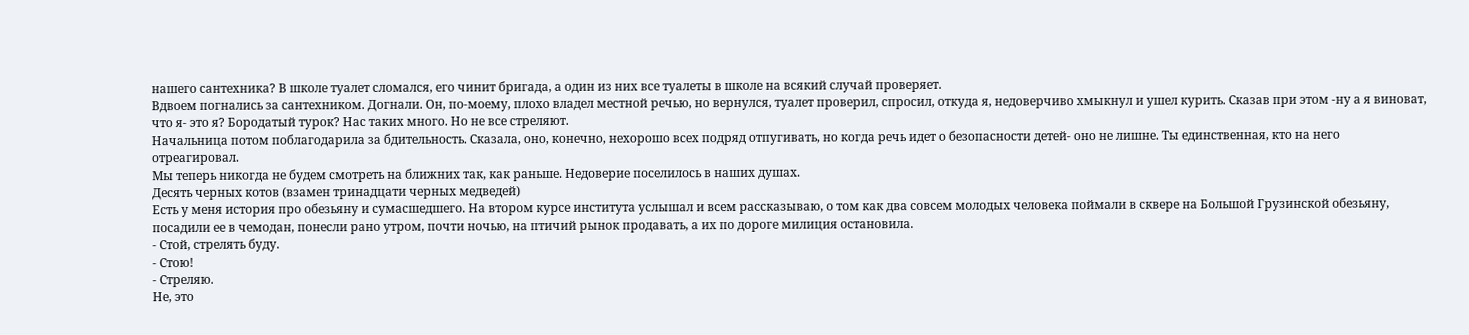нашего сантехника? В школе туалет сломался, его чинит бригада, а один из них все туалеты в школе на всякий случай проверяет.
Вдвоем погнались за сантехником. Догнали. Он, по-моему, плохо владел местной речью, но вернулся, туалет проверил, спросил, откуда я, недоверчиво хмыкнул и ушел курить. Сказав при этом -ну а я виноват, что я- это я? Бородатый турок? Нас таких много. Но не все стреляют.
Начальница потом поблагодарила за бдительность. Сказала, оно, конечно, нехорошо всех подряд отпугивать, но когда речь идет о безопасности детей- оно не лишне. Ты единственная, кто на него отреагировал.
Мы теперь никогда не будем смотреть на ближних так, как раньше. Недоверие поселилось в наших душах.
Десять черных котов (взамен тринадцати черных медведей)
Есть у меня история про обезьяну и сумасшедшего. На втором курсе института услышал и всем рассказываю, о том как два совсем молодых человека поймали в сквере на Большой Грузинской обезьяну, посадили ее в чемодан, понесли рано утром, почти ночью, на птичий рынок продавать, а их по дороге милиция остановила.
- Стой, стрелять буду.
- Стою!
- Стреляю.
Не, это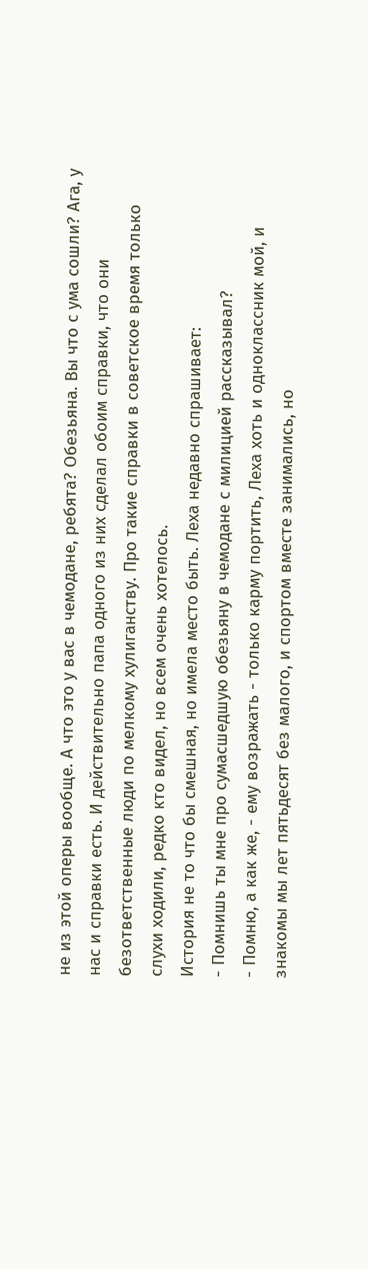не из этой оперы вообще. А что это у вас в чемодане, ребята? Обезьяна. Вы что с ума сошли? Ага, у нас и справки есть. И действительно папа одного из них сделал обоим справки, что они безответственные люди по мелкому хулиганству. Про такие справки в советское время только слухи ходили, редко кто видел, но всем очень хотелось.
История не то что бы смешная, но имела место быть. Леха недавно спрашивает:
- Помнишь ты мне про сумасшедшую обезьяну в чемодане с милицией рассказывал?
- Помню, а как же, - ему возражать - только карму портить, Леха хоть и одноклассник мой, и знакомы мы лет пятьдесят без малого, и спортом вместе занимались, но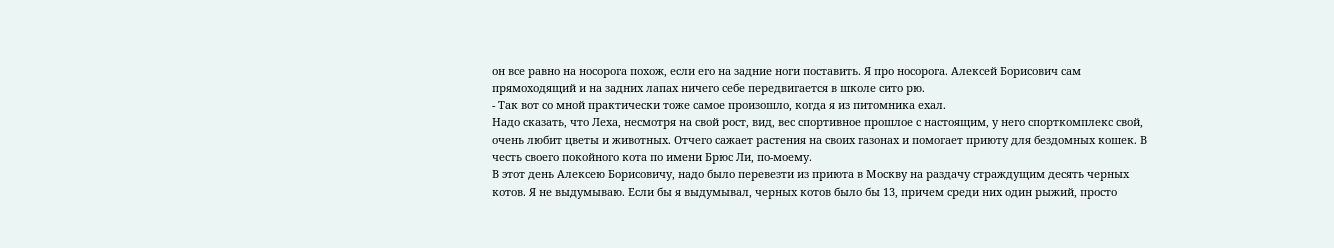он все равно на носорога похож, если его на задние ноги поставить. Я про носорога. Алексей Борисович сам прямоходящий и на задних лапах ничего себе передвигается в школе сито рю.
- Так вот со мной практически тоже самое произошло, когда я из питомника ехал.
Надо сказать, что Леха, несмотря на свой рост, вид, вес спортивное прошлое с настоящим, у него спорткомплекс свой, очень любит цветы и животных. Отчего сажает растения на своих газонах и помогает приюту для бездомных кошек. В честь своего покойного кота по имени Брюс Ли, по-моему.
В этот день Алексею Борисовичу, надо было перевезти из приюта в Москву на раздачу страждущим десять черных котов. Я не выдумываю. Если бы я выдумывал, черных котов было бы 13, причем среди них один рыжий, просто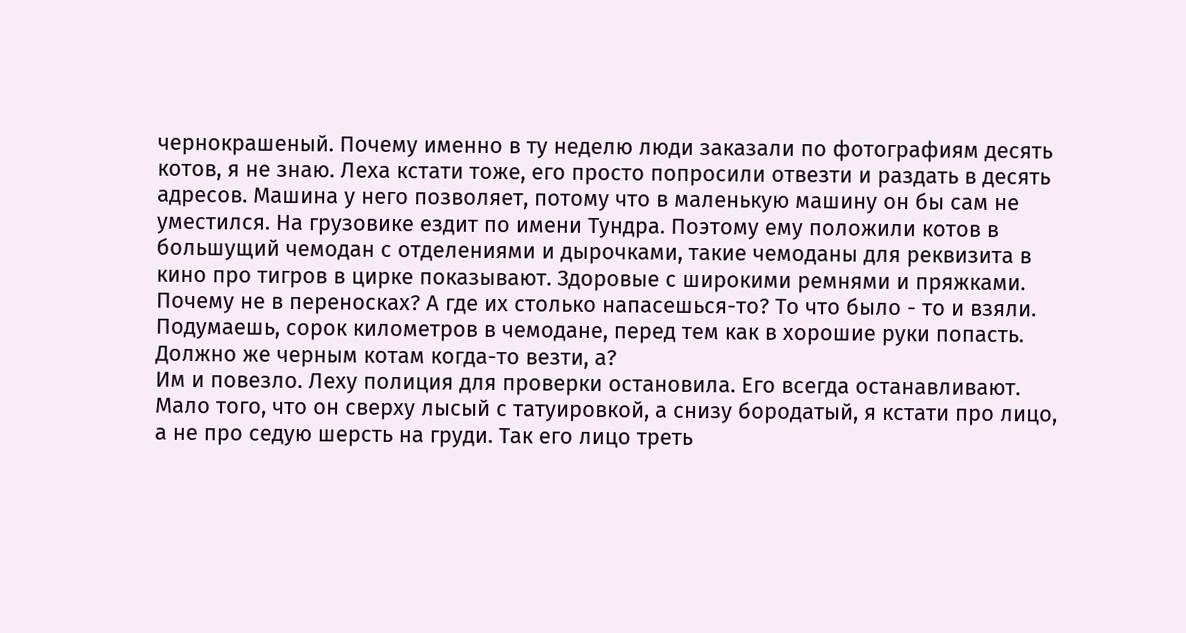чернокрашеный. Почему именно в ту неделю люди заказали по фотографиям десять котов, я не знаю. Леха кстати тоже, его просто попросили отвезти и раздать в десять адресов. Машина у него позволяет, потому что в маленькую машину он бы сам не уместился. На грузовике ездит по имени Тундра. Поэтому ему положили котов в большущий чемодан с отделениями и дырочками, такие чемоданы для реквизита в кино про тигров в цирке показывают. Здоровые с широкими ремнями и пряжками. Почему не в переносках? А где их столько напасешься-то? То что было - то и взяли. Подумаешь, сорок километров в чемодане, перед тем как в хорошие руки попасть. Должно же черным котам когда-то везти, а?
Им и повезло. Леху полиция для проверки остановила. Его всегда останавливают. Мало того, что он сверху лысый с татуировкой, а снизу бородатый, я кстати про лицо, а не про седую шерсть на груди. Так его лицо треть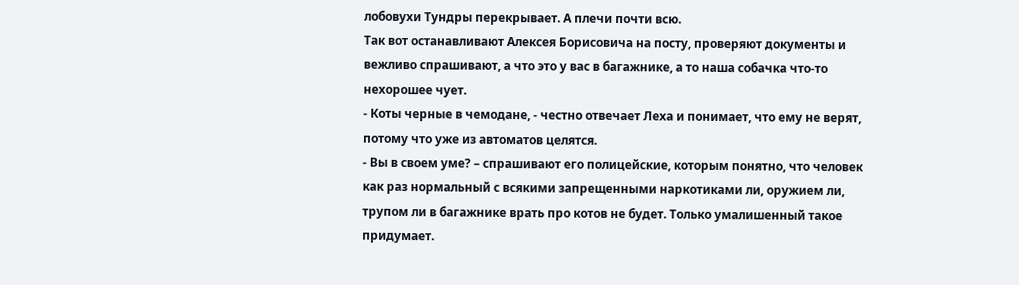лобовухи Тундры перекрывает. А плечи почти всю.
Так вот останавливают Алексея Борисовича на посту, проверяют документы и вежливо спрашивают, а что это у вас в багажнике, а то наша собачка что-то нехорошее чует.
- Коты черные в чемодане, - честно отвечает Леха и понимает, что ему не верят, потому что уже из автоматов целятся.
- Вы в своем уме? – спрашивают его полицейские, которым понятно, что человек как раз нормальный с всякими запрещенными наркотиками ли, оружием ли, трупом ли в багажнике врать про котов не будет. Только умалишенный такое придумает.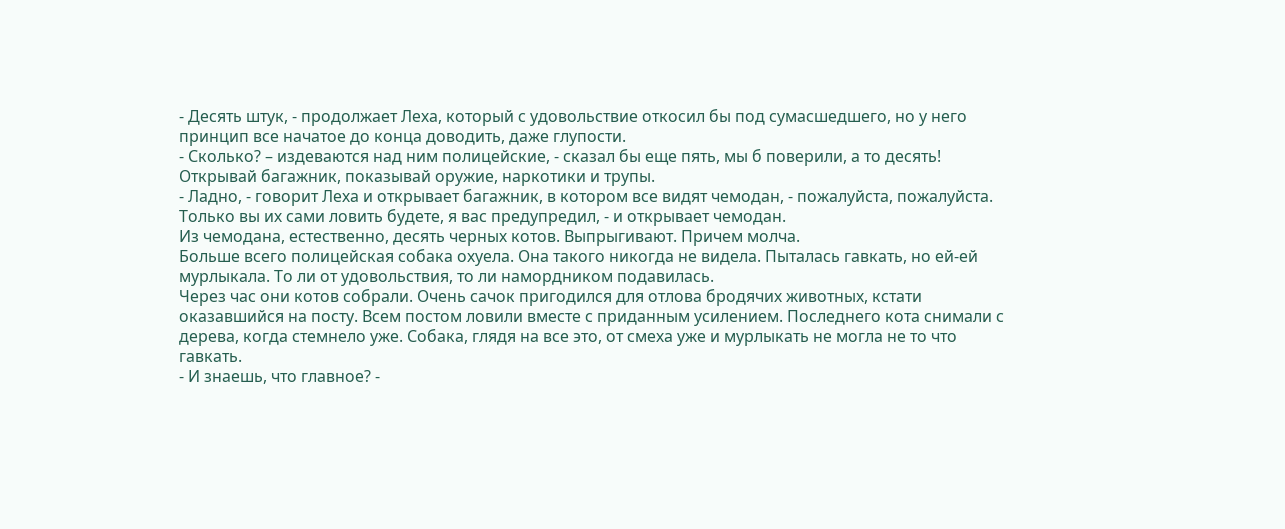- Десять штук, - продолжает Леха, который с удовольствие откосил бы под сумасшедшего, но у него принцип все начатое до конца доводить, даже глупости.
- Сколько? – издеваются над ним полицейские, - сказал бы еще пять, мы б поверили, а то десять! Открывай багажник, показывай оружие, наркотики и трупы.
- Ладно, - говорит Леха и открывает багажник, в котором все видят чемодан, - пожалуйста, пожалуйста. Только вы их сами ловить будете, я вас предупредил, - и открывает чемодан.
Из чемодана, естественно, десять черных котов. Выпрыгивают. Причем молча.
Больше всего полицейская собака охуела. Она такого никогда не видела. Пыталась гавкать, но ей-ей мурлыкала. То ли от удовольствия, то ли намордником подавилась.
Через час они котов собрали. Очень сачок пригодился для отлова бродячих животных, кстати оказавшийся на посту. Всем постом ловили вместе с приданным усилением. Последнего кота снимали с дерева, когда стемнело уже. Собака, глядя на все это, от смеха уже и мурлыкать не могла не то что гавкать.
- И знаешь, что главное? -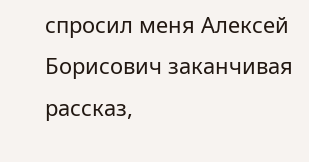спросил меня Алексей Борисович заканчивая рассказ,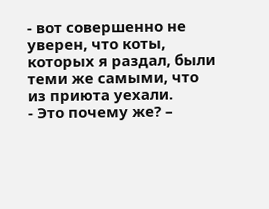- вот совершенно не уверен, что коты, которых я раздал, были теми же самыми, что из приюта уехали.
- Это почему же? –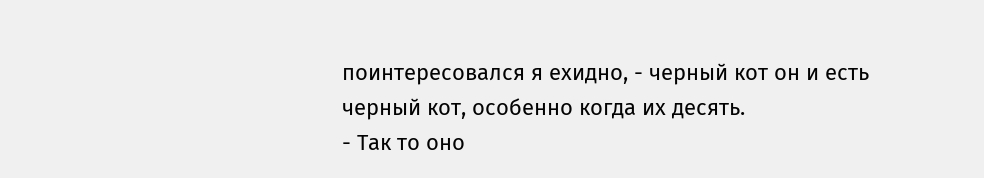поинтересовался я ехидно, - черный кот он и есть черный кот, особенно когда их десять.
- Так то оно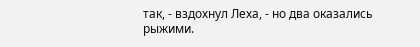так, - вздохнул Леха, - но два оказались рыжими.